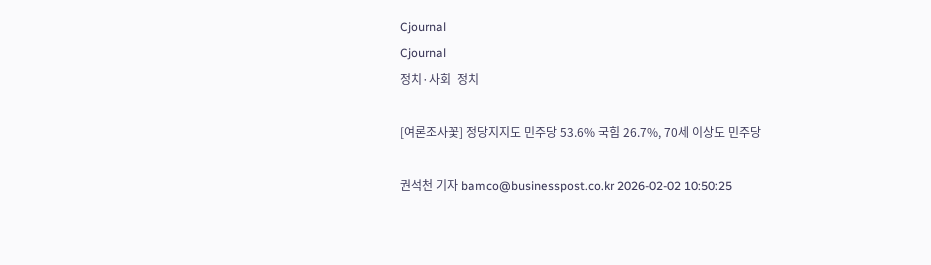Cjournal
Cjournal
정치·사회  정치

[여론조사꽃] 정당지지도 민주당 53.6% 국힘 26.7%, 70세 이상도 민주당

권석천 기자 bamco@businesspost.co.kr 2026-02-02 10:50:25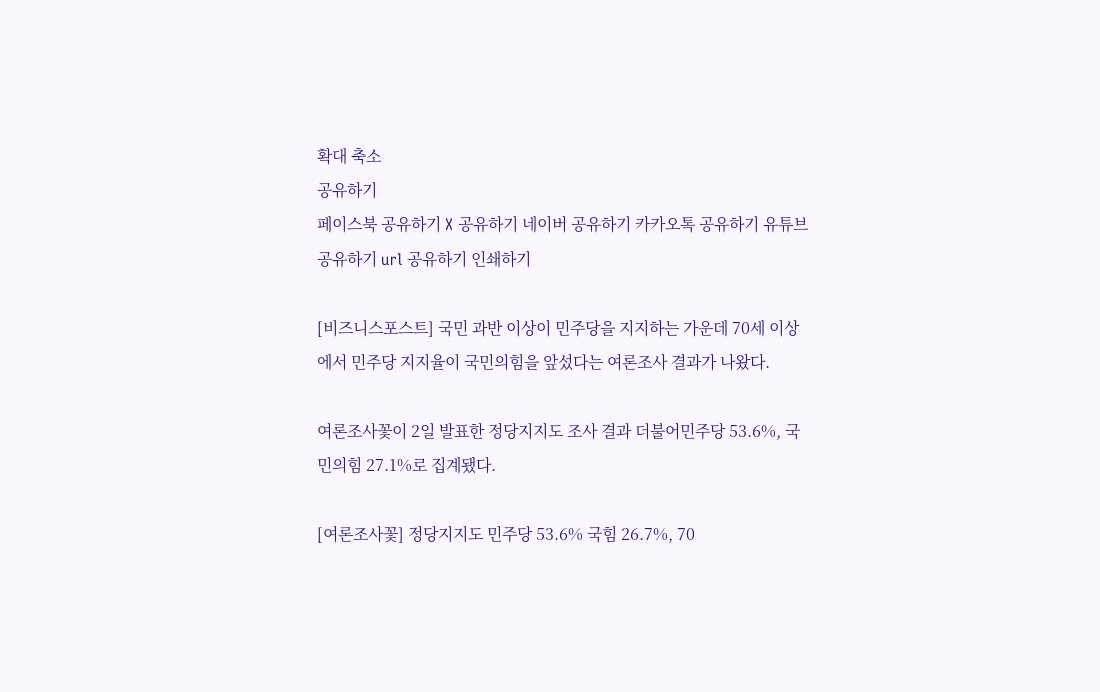확대 축소
공유하기
페이스북 공유하기 X 공유하기 네이버 공유하기 카카오톡 공유하기 유튜브 공유하기 url 공유하기 인쇄하기

[비즈니스포스트] 국민 과반 이상이 민주당을 지지하는 가운데 70세 이상에서 민주당 지지율이 국민의힘을 앞섰다는 여론조사 결과가 나왔다.

여론조사꽃이 2일 발표한 정당지지도 조사 결과 더불어민주당 53.6%, 국민의힘 27.1%로 집계됐다.

[여론조사꽃] 정당지지도 민주당 53.6% 국힘 26.7%, 70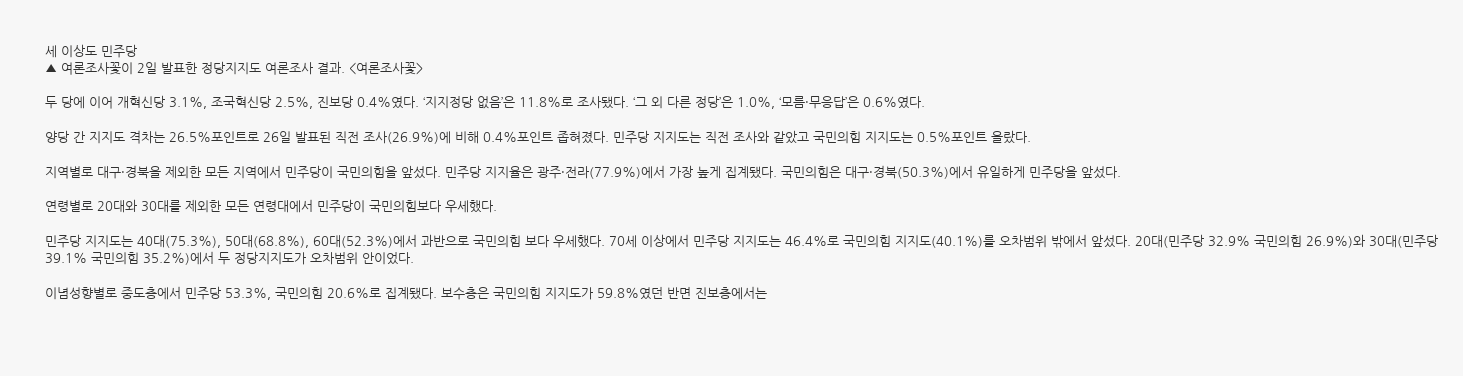세 이상도 민주당
▲ 여론조사꽃이 2일 발표한 정당지지도 여론조사 결과. <여론조사꽃>

두 당에 이어 개혁신당 3.1%, 조국혁신당 2.5%, 진보당 0.4%였다. ‘지지정당 없음’은 11.8%로 조사됐다. ‘그 외 다른 정당’은 1.0%, ‘모름·무응답’은 0.6%였다.

양당 간 지지도 격차는 26.5%포인트로 26일 발표된 직전 조사(26.9%)에 비해 0.4%포인트 좁혀졌다. 민주당 지지도는 직전 조사와 같았고 국민의힘 지지도는 0.5%포인트 올랐다.

지역별로 대구·경북을 제외한 모든 지역에서 민주당이 국민의힘을 앞섰다. 민주당 지지율은 광주·전라(77.9%)에서 가장 높게 집계됐다. 국민의힘은 대구·경북(50.3%)에서 유일하게 민주당을 앞섰다.

연령별로 20대와 30대를 제외한 모든 연령대에서 민주당이 국민의힘보다 우세했다.

민주당 지지도는 40대(75.3%), 50대(68.8%), 60대(52.3%)에서 과반으로 국민의힘 보다 우세했다. 70세 이상에서 민주당 지지도는 46.4%로 국민의힘 지지도(40.1%)를 오차범위 밖에서 앞섰다. 20대(민주당 32.9% 국민의힘 26.9%)와 30대(민주당 39.1% 국민의힘 35.2%)에서 두 정당지지도가 오차범위 안이었다.

이념성향별로 중도층에서 민주당 53.3%, 국민의힘 20.6%로 집계됐다. 보수층은 국민의힘 지지도가 59.8%였던 반면 진보층에서는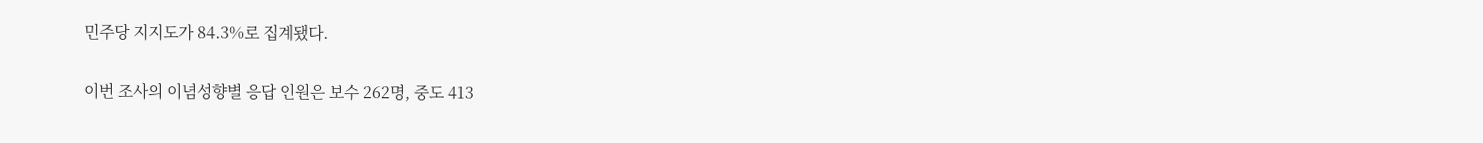민주당 지지도가 84.3%로 집계됐다.

이번 조사의 이념성향별 응답 인원은 보수 262명, 중도 413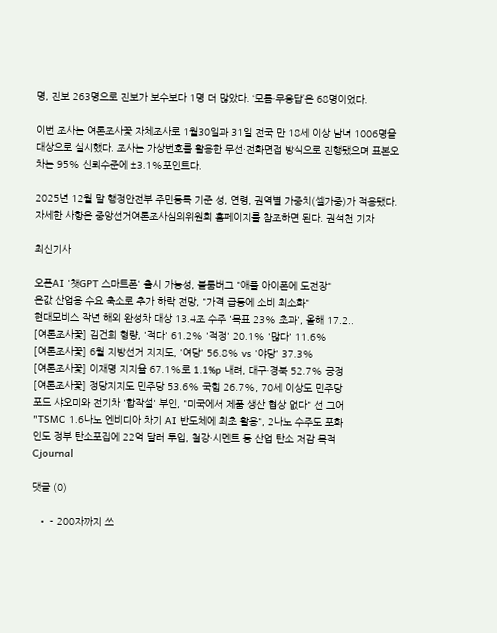명, 진보 263명으로 진보가 보수보다 1명 더 많았다. ‘모름·무응답’은 68명이었다.

이번 조사는 여론조사꽃 자체조사로 1월30일과 31일 전국 만 18세 이상 남녀 1006명을 대상으로 실시했다. 조사는 가상번호를 활용한 무선·전화면접 방식으로 진행됐으며 표본오차는 95% 신뢰수준에 ±3.1%포인트다.

2025년 12월 말 행정안전부 주민등록 기준 성, 연령, 권역별 가중치(셀가중)가 적용됐다. 자세한 사항은 중앙선거여론조사심의위원회 홈페이지를 참조하면 된다. 권석천 기자

최신기사

오픈AI '챗GPT 스마트폰' 출시 가능성, 블룸버그 "애플 아이폰에 도전장"
은값 산업용 수요 축소로 추가 하락 전망, "가격 급등에 소비 최소화"
현대모비스 작년 해외 완성차 대상 13.4조 수주 '목표 23% 초과', 올해 17.2..
[여론조사꽃] 김건희 형량, '적다' 61.2% '적정' 20.1% '많다' 11.6%
[여론조사꽃] 6월 지방선거 지지도, '여당' 56.8% vs '야당' 37.3%
[여론조사꽃] 이재명 지지율 67.1%로 1.1%p 내려, 대구·경북 52.7% 긍정
[여론조사꽃] 정당지지도 민주당 53.6% 국힘 26.7%, 70세 이상도 민주당
포드 샤오미와 전기차 '합작설' 부인, "미국에서 제품 생산 협상 없다" 선 그어
"TSMC 1.6나노 엔비디아 차기 AI 반도체에 최초 활용", 2나노 수주도 포화
인도 정부 탄소포집에 22억 달러 투입, 철강·시멘트 등 산업 탄소 저감 목적
Cjournal

댓글 (0)

  • - 200자까지 쓰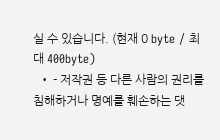실 수 있습니다. (현재 0 byte / 최대 400byte)
  • - 저작권 등 다른 사람의 권리를 침해하거나 명예를 훼손하는 댓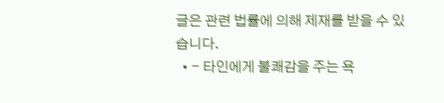글은 관련 법률에 의해 제재를 받을 수 있습니다.
  • - 타인에게 불쾌감을 주는 욕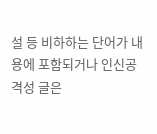설 등 비하하는 단어가 내용에 포함되거나 인신공격성 글은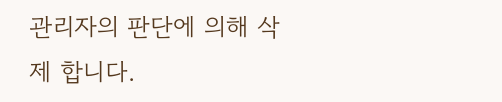관리자의 판단에 의해 삭제 합니다.